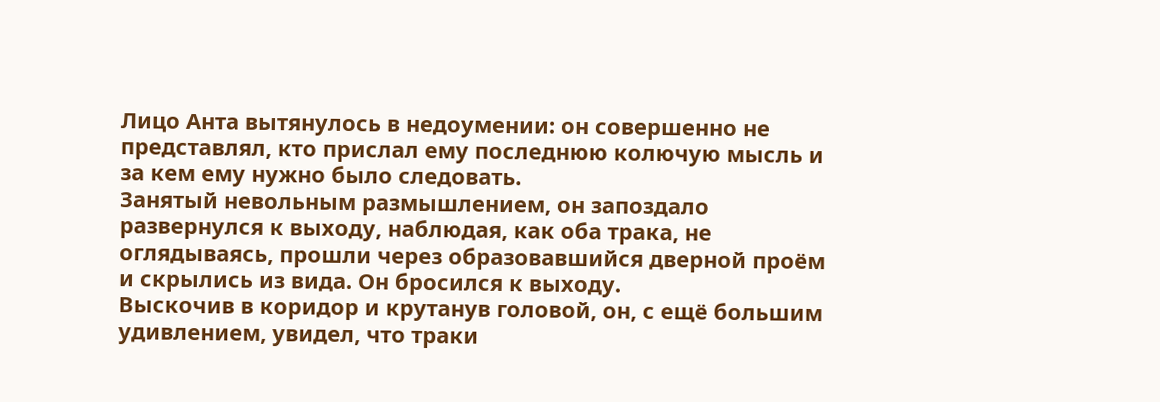Лицо Анта вытянулось в недоумении: он совершенно не представлял, кто прислал ему последнюю колючую мысль и за кем ему нужно было следовать.
Занятый невольным размышлением, он запоздало развернулся к выходу, наблюдая, как оба трака, не оглядываясь, прошли через образовавшийся дверной проём и скрылись из вида. Он бросился к выходу.
Выскочив в коридор и крутанув головой, он, с ещё большим удивлением, увидел, что траки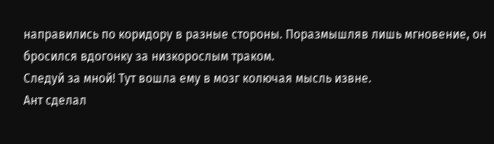направились по коридору в разные стороны. Поразмышляв лишь мгновение, он бросился вдогонку за низкорослым траком.
Следуй за мной! Тут вошла ему в мозг колючая мысль извне.
Ант сделал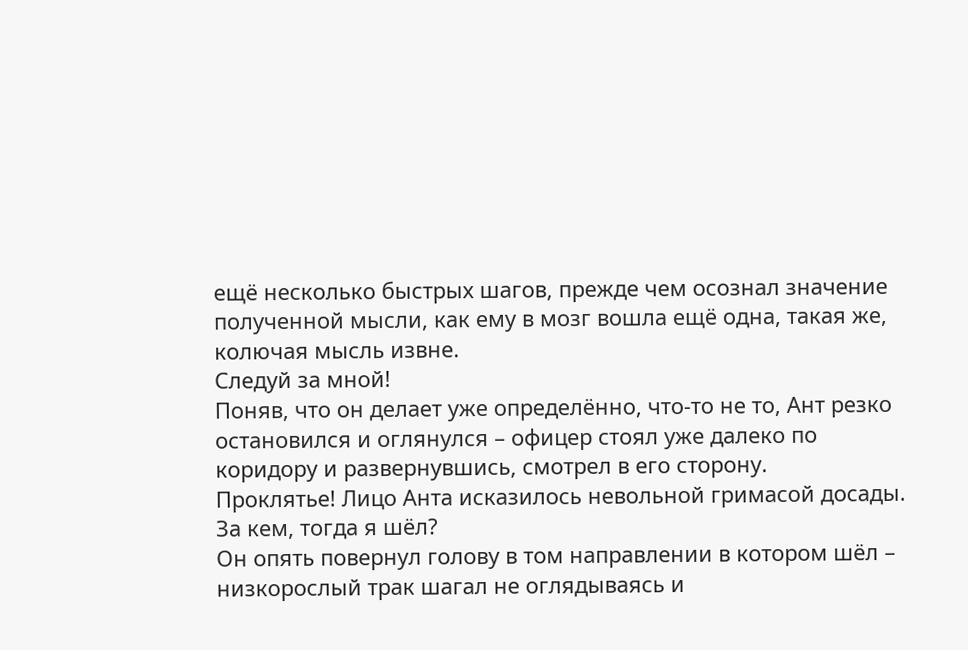ещё несколько быстрых шагов, прежде чем осознал значение полученной мысли, как ему в мозг вошла ещё одна, такая же, колючая мысль извне.
Следуй за мной!
Поняв, что он делает уже определённо, что-то не то, Ант резко остановился и оглянулся – офицер стоял уже далеко по коридору и развернувшись, смотрел в его сторону.
Проклятье! Лицо Анта исказилось невольной гримасой досады. За кем, тогда я шёл?
Он опять повернул голову в том направлении в котором шёл – низкорослый трак шагал не оглядываясь и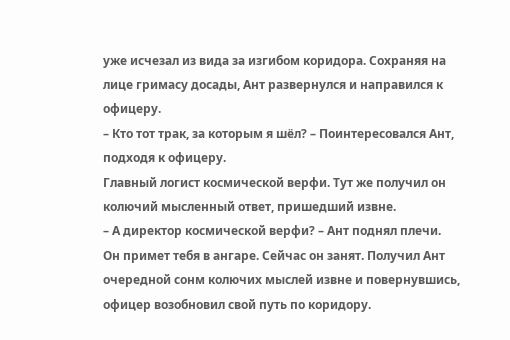уже исчезал из вида за изгибом коридора. Сохраняя на лице гримасу досады, Ант развернулся и направился к офицеру.
– Кто тот трак, за которым я шёл? – Поинтересовался Ант, подходя к офицеру.
Главный логист космической верфи. Тут же получил он колючий мысленный ответ, пришедший извне.
– А директор космической верфи? – Ант поднял плечи.
Он примет тебя в ангаре. Сейчас он занят. Получил Ант очередной сонм колючих мыслей извне и повернувшись, офицер возобновил свой путь по коридору.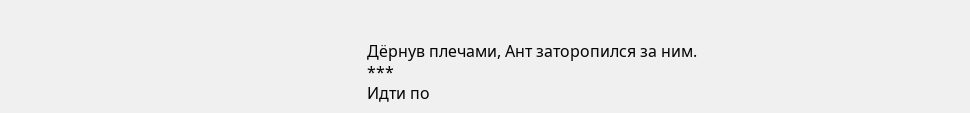Дёрнув плечами, Ант заторопился за ним.
***
Идти по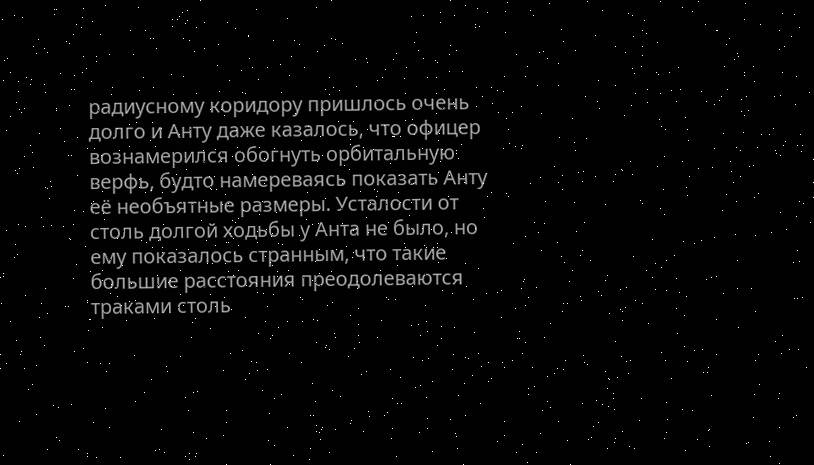радиусному коридору пришлось очень долго и Анту даже казалось, что офицер вознамерился обогнуть орбитальную верфь, будто намереваясь показать Анту её необъятные размеры. Усталости от столь долгой ходьбы у Анта не было, но ему показалось странным, что такие большие расстояния преодолеваются траками столь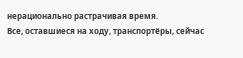нерационально растрачивая время.
Все, оставшиеся на ходу, транспортёры, сейчас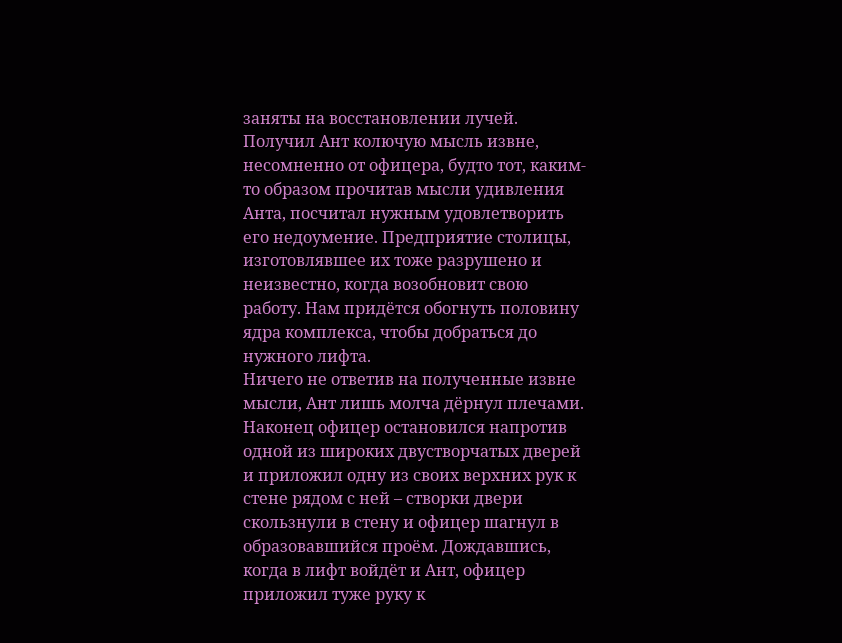заняты на восстановлении лучей. Получил Ант колючую мысль извне, несомненно от офицера, будто тот, каким-то образом прочитав мысли удивления Анта, посчитал нужным удовлетворить его недоумение. Предприятие столицы, изготовлявшее их тоже разрушено и неизвестно, когда возобновит свою работу. Нам придётся обогнуть половину ядра комплекса, чтобы добраться до нужного лифта.
Ничего не ответив на полученные извне мысли, Ант лишь молча дёрнул плечами.
Наконец офицер остановился напротив одной из широких двустворчатых дверей и приложил одну из своих верхних рук к стене рядом с ней – створки двери скользнули в стену и офицер шагнул в образовавшийся проём. Дождавшись, когда в лифт войдёт и Ант, офицер приложил туже руку к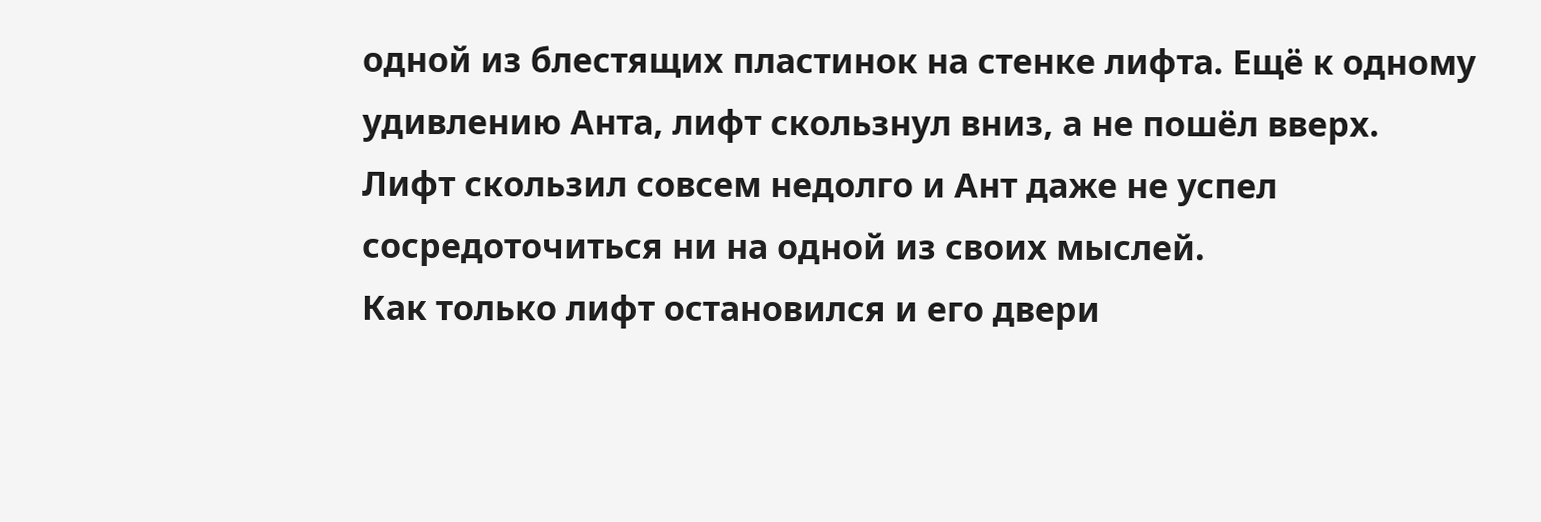одной из блестящих пластинок на стенке лифта. Ещё к одному удивлению Анта, лифт скользнул вниз, а не пошёл вверх.
Лифт скользил совсем недолго и Ант даже не успел сосредоточиться ни на одной из своих мыслей.
Как только лифт остановился и его двери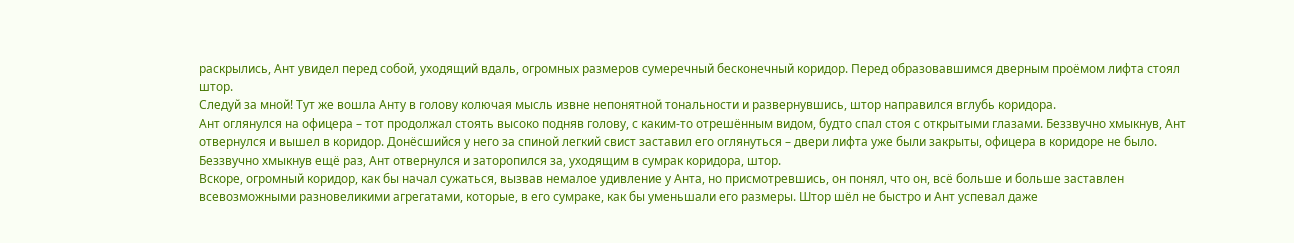раскрылись, Ант увидел перед собой, уходящий вдаль, огромных размеров сумеречный бесконечный коридор. Перед образовавшимся дверным проёмом лифта стоял штор.
Следуй за мной! Тут же вошла Анту в голову колючая мысль извне непонятной тональности и развернувшись, штор направился вглубь коридора.
Ант оглянулся на офицера – тот продолжал стоять высоко подняв голову, с каким-то отрешённым видом, будто спал стоя с открытыми глазами. Беззвучно хмыкнув, Ант отвернулся и вышел в коридор. Донёсшийся у него за спиной легкий свист заставил его оглянуться – двери лифта уже были закрыты, офицера в коридоре не было. Беззвучно хмыкнув ещё раз, Ант отвернулся и заторопился за, уходящим в сумрак коридора, штор.
Вскоре, огромный коридор, как бы начал сужаться, вызвав немалое удивление у Анта, но присмотревшись, он понял, что он, всё больше и больше заставлен всевозможными разновеликими агрегатами, которые, в его сумраке, как бы уменьшали его размеры. Штор шёл не быстро и Ант успевал даже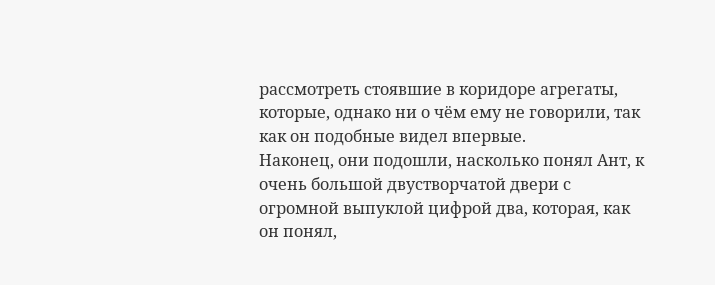рассмотреть стоявшие в коридоре агрегаты, которые, однако ни о чём ему не говорили, так как он подобные видел впервые.
Наконец, они подошли, насколько понял Ант, к очень большой двустворчатой двери с огромной выпуклой цифрой два, которая, как он понял,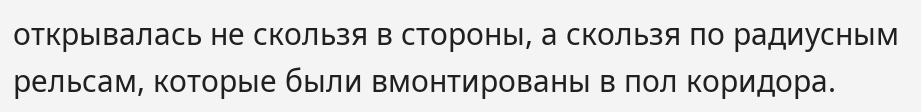открывалась не скользя в стороны, а скользя по радиусным рельсам, которые были вмонтированы в пол коридора.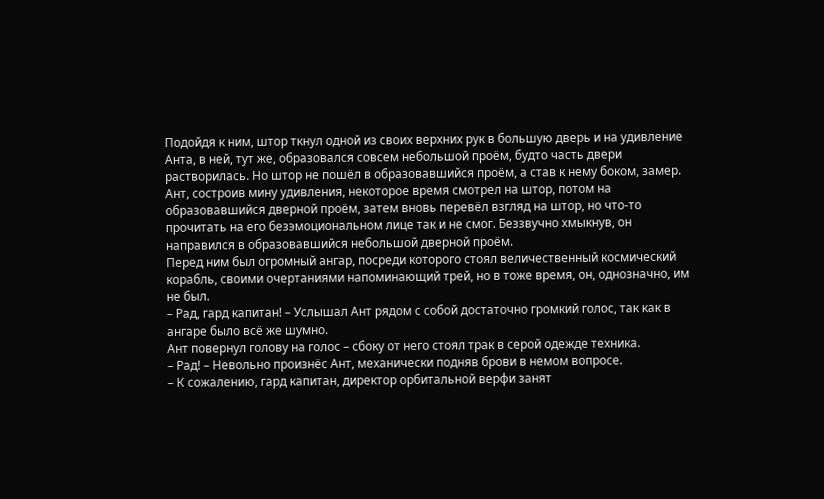Подойдя к ним, штор ткнул одной из своих верхних рук в большую дверь и на удивление Анта, в ней, тут же, образовался совсем небольшой проём, будто часть двери растворилась. Но штор не пошёл в образовавшийся проём, а став к нему боком, замер.
Ант, состроив мину удивления, некоторое время смотрел на штор, потом на образовавшийся дверной проём, затем вновь перевёл взгляд на штор, но что-то прочитать на его безэмоциональном лице так и не смог. Беззвучно хмыкнув, он направился в образовавшийся небольшой дверной проём.
Перед ним был огромный ангар, посреди которого стоял величественный космический корабль, своими очертаниями напоминающий трей, но в тоже время, он, однозначно, им не был.
– Рад, гард капитан! – Услышал Ант рядом с собой достаточно громкий голос, так как в ангаре было всё же шумно.
Ант повернул голову на голос – сбоку от него стоял трак в серой одежде техника.
– Рад! – Невольно произнёс Ант, механически подняв брови в немом вопросе.
– К сожалению, гард капитан, директор орбитальной верфи занят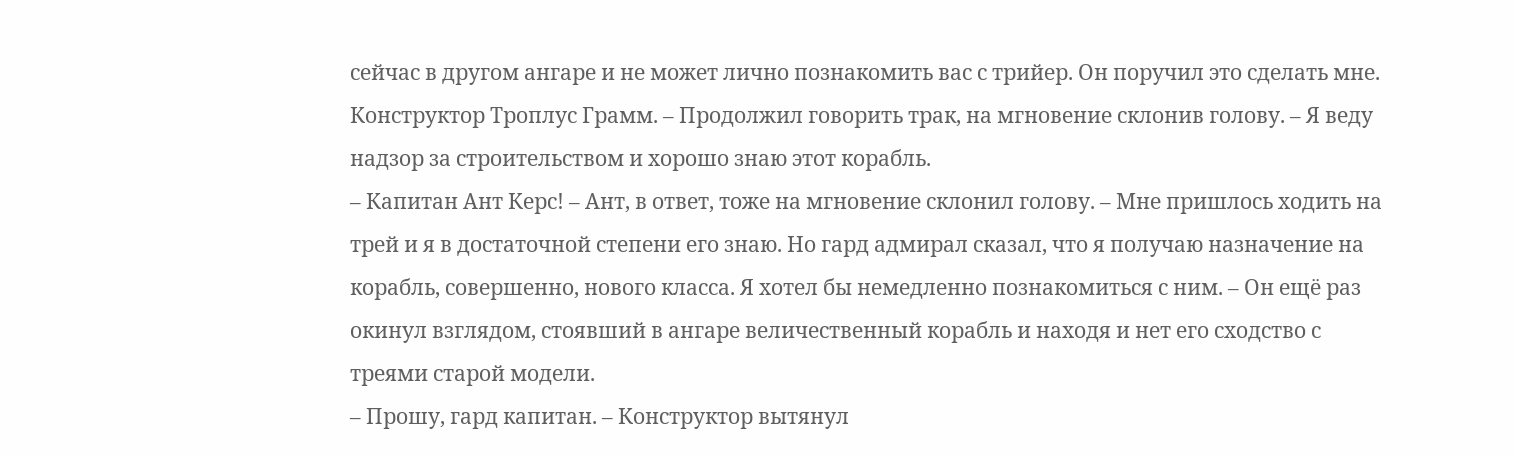сейчас в другом ангаре и не может лично познакомить вас с трийер. Он поручил это сделать мне. Конструктор Троплус Грамм. – Продолжил говорить трак, на мгновение склонив голову. – Я веду надзор за строительством и хорошо знаю этот корабль.
– Капитан Ант Керс! – Ант, в ответ, тоже на мгновение склонил голову. – Мне пришлось ходить на трей и я в достаточной степени его знаю. Но гард адмирал сказал, что я получаю назначение на корабль, совершенно, нового класса. Я хотел бы немедленно познакомиться с ним. – Он ещё раз окинул взглядом, стоявший в ангаре величественный корабль и находя и нет его сходство с треями старой модели.
– Прошу, гард капитан. – Конструктор вытянул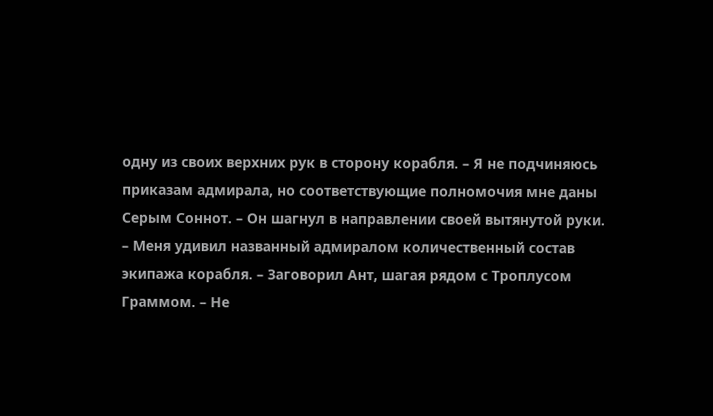одну из своих верхних рук в сторону корабля. – Я не подчиняюсь приказам адмирала, но соответствующие полномочия мне даны Серым Соннот. – Он шагнул в направлении своей вытянутой руки.
– Меня удивил названный адмиралом количественный состав экипажа корабля. – Заговорил Ант, шагая рядом с Троплусом Граммом. – Не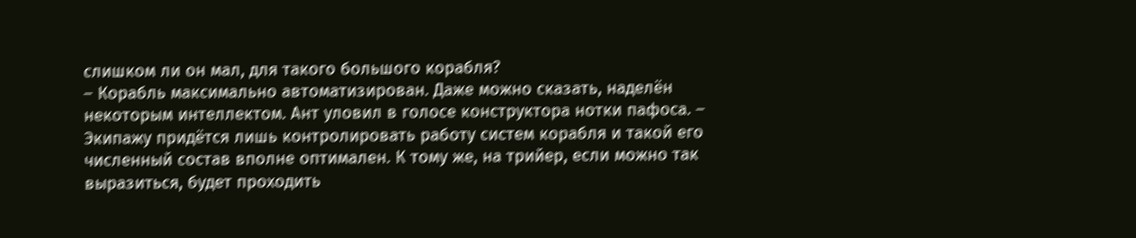слишком ли он мал, для такого большого корабля?
– Корабль максимально автоматизирован. Даже можно сказать, наделён некоторым интеллектом. Ант уловил в голосе конструктора нотки пафоса. – Экипажу придётся лишь контролировать работу систем корабля и такой его численный состав вполне оптимален. К тому же, на трийер, если можно так выразиться, будет проходить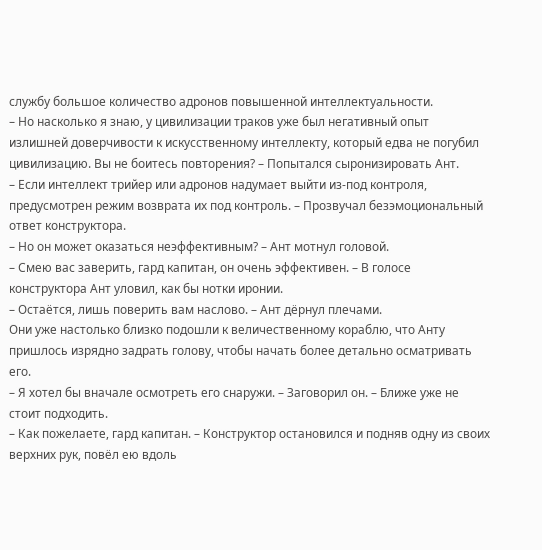службу большое количество адронов повышенной интеллектуальности.
– Но насколько я знаю, у цивилизации траков уже был негативный опыт излишней доверчивости к искусственному интеллекту, который едва не погубил цивилизацию. Вы не боитесь повторения? – Попытался сыронизировать Ант.
– Если интеллект трийер или адронов надумает выйти из-под контроля, предусмотрен режим возврата их под контроль. – Прозвучал безэмоциональный ответ конструктора.
– Но он может оказаться неэффективным? – Ант мотнул головой.
– Смею вас заверить, гард капитан, он очень эффективен. – В голосе конструктора Ант уловил, как бы нотки иронии.
– Остаётся, лишь поверить вам наслово. – Ант дёрнул плечами.
Они уже настолько близко подошли к величественному кораблю, что Анту пришлось изрядно задрать голову, чтобы начать более детально осматривать его.
– Я хотел бы вначале осмотреть его снаружи. – Заговорил он. – Ближе уже не стоит подходить.
– Как пожелаете, гард капитан. – Конструктор остановился и подняв одну из своих верхних рук, повёл ею вдоль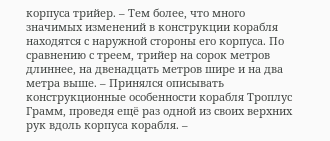корпуса трийер. – Тем более, что много значимых изменений в конструкции корабля находятся с наружной стороны его корпуса. По сравнению с треем, трийер на сорок метров длиннее, на двенадцать метров шире и на два метра выше. – Принялся описывать конструкционные особенности корабля Троплус Грамм, проведя ещё раз одной из своих верхних рук вдоль корпуса корабля. –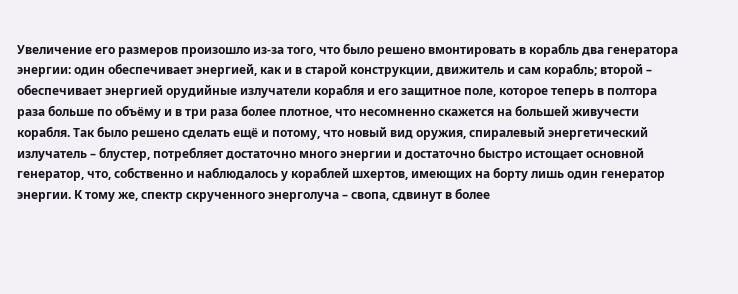Увеличение его размеров произошло из-за того, что было решено вмонтировать в корабль два генератора энергии: один обеспечивает энергией, как и в старой конструкции, движитель и сам корабль; второй – обеспечивает энергией орудийные излучатели корабля и его защитное поле, которое теперь в полтора раза больше по объёму и в три раза более плотное, что несомненно скажется на большей живучести корабля. Так было решено сделать ещё и потому, что новый вид оружия, спиралевый энергетический излучатель – блустер, потребляет достаточно много энергии и достаточно быстро истощает основной генератор, что, собственно и наблюдалось у кораблей шхертов, имеющих на борту лишь один генератор энергии. К тому же, спектр скрученного энерголуча – свопа, сдвинут в более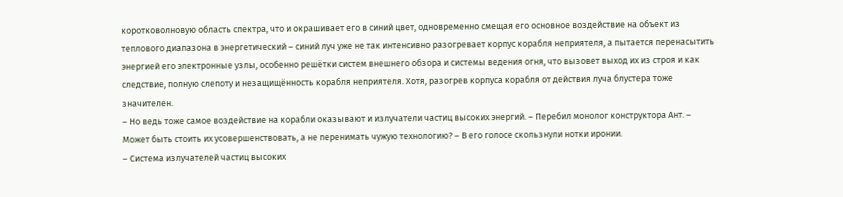коротковолновую область спектра, что и окрашивает его в синий цвет, одновременно смещая его основное воздействие на объект из теплового диапазона в энергетический – синий луч уже не так интенсивно разогревает корпус корабля неприятеля, а пытается перенасытить энергией его электронные узлы, особенно решётки систем внешнего обзора и системы ведения огня, что вызовет выход их из строя и как следствие, полную слепоту и незащищённость корабля неприятеля. Хотя, разогрев корпуса корабля от действия луча блустера тоже значителен.
– Но ведь тоже самое воздействие на корабли оказывают и излучатели частиц высоких энергий. – Перебил монолог конструктора Ант. – Может быть стоить их усовершенствовать, а не перенимать чужую технологию? – В его голосе скользнули нотки иронии.
– Система излучателей частиц высоких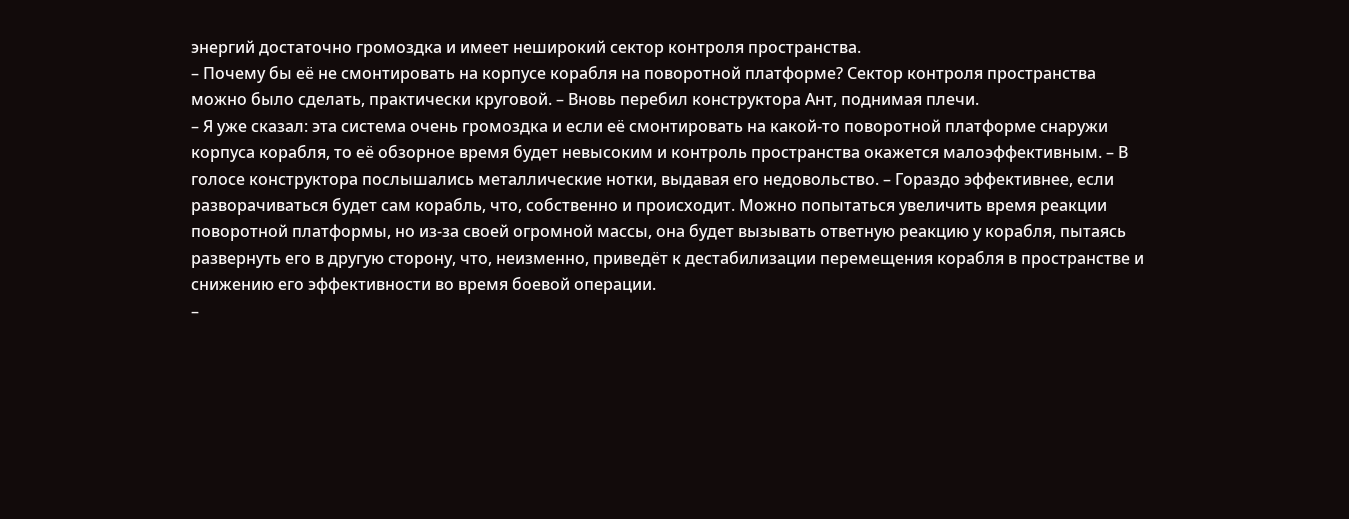энергий достаточно громоздка и имеет неширокий сектор контроля пространства.
– Почему бы её не смонтировать на корпусе корабля на поворотной платформе? Сектор контроля пространства можно было сделать, практически круговой. – Вновь перебил конструктора Ант, поднимая плечи.
– Я уже сказал: эта система очень громоздка и если её смонтировать на какой-то поворотной платформе снаружи корпуса корабля, то её обзорное время будет невысоким и контроль пространства окажется малоэффективным. – В голосе конструктора послышались металлические нотки, выдавая его недовольство. – Гораздо эффективнее, если разворачиваться будет сам корабль, что, собственно и происходит. Можно попытаться увеличить время реакции поворотной платформы, но из-за своей огромной массы, она будет вызывать ответную реакцию у корабля, пытаясь развернуть его в другую сторону, что, неизменно, приведёт к дестабилизации перемещения корабля в пространстве и снижению его эффективности во время боевой операции.
–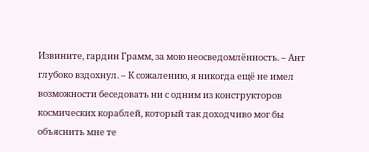Извините, гардин Грамм, за мою неосведомлённость. – Ант глубоко вздохнул. – К сожалению, я никогда ещё не имел возможности беседовать ни с одним из конструкторов космических кораблей, который так доходчиво мог бы объяснить мне те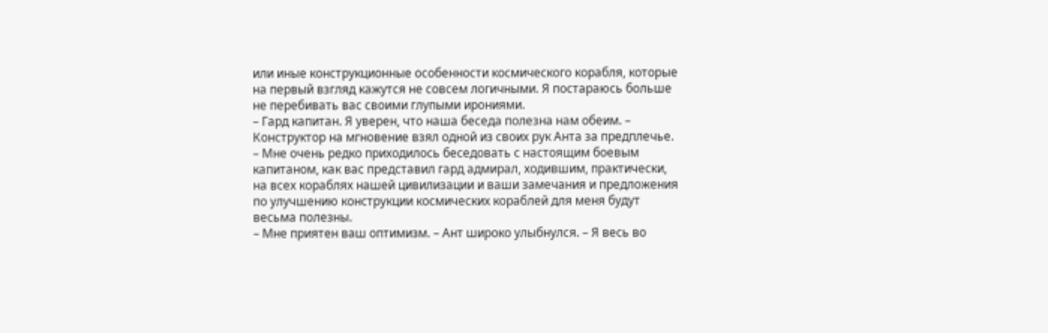или иные конструкционные особенности космического корабля, которые на первый взгляд кажутся не совсем логичными. Я постараюсь больше не перебивать вас своими глупыми ирониями.
– Гард капитан. Я уверен, что наша беседа полезна нам обеим. – Конструктор на мгновение взял одной из своих рук Анта за предплечье. – Мне очень редко приходилось беседовать с настоящим боевым капитаном, как вас представил гард адмирал, ходившим, практически, на всех кораблях нашей цивилизации и ваши замечания и предложения по улучшению конструкции космических кораблей для меня будут весьма полезны.
– Мне приятен ваш оптимизм. – Ант широко улыбнулся. – Я весь во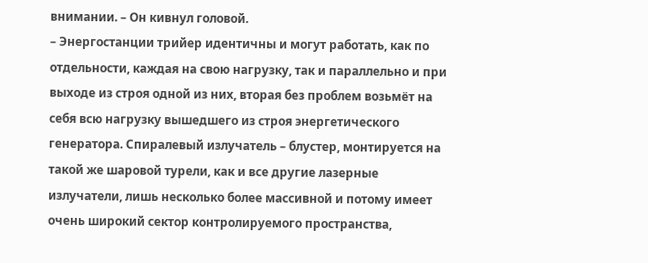внимании. – Он кивнул головой.
– Энергостанции трийер идентичны и могут работать, как по отдельности, каждая на свою нагрузку, так и параллельно и при выходе из строя одной из них, вторая без проблем возьмёт на себя всю нагрузку вышедшего из строя энергетического генератора. Спиралевый излучатель – блустер, монтируется на такой же шаровой турели, как и все другие лазерные излучатели, лишь несколько более массивной и потому имеет очень широкий сектор контролируемого пространства,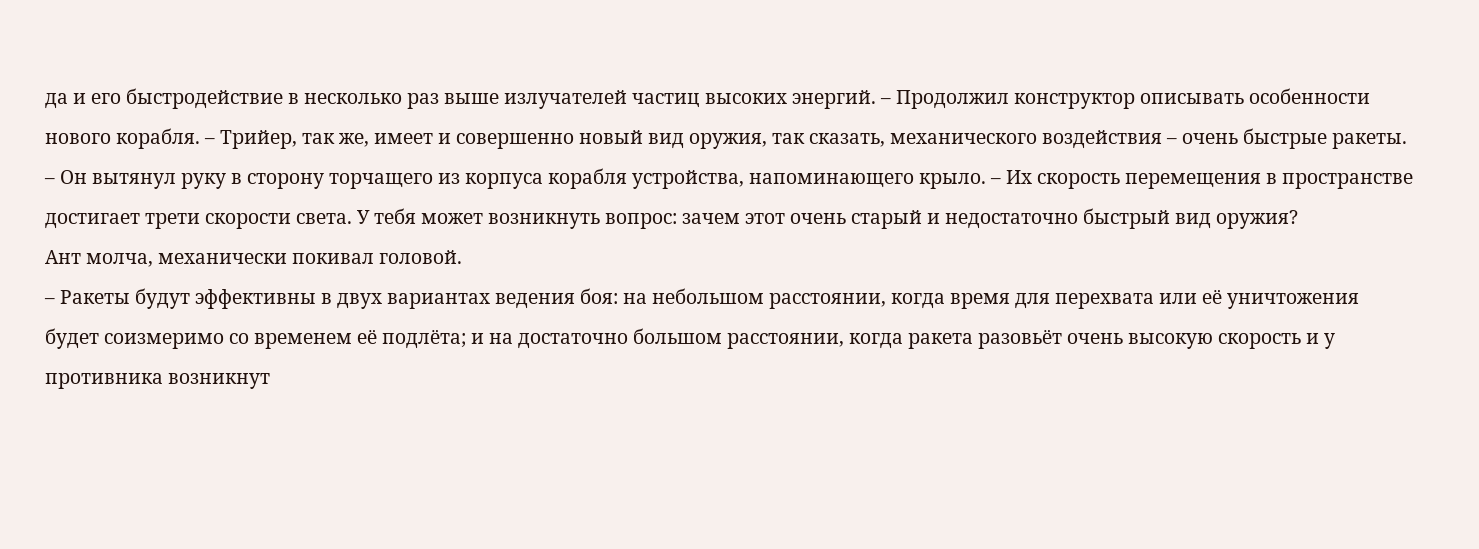да и его быстродействие в несколько раз выше излучателей частиц высоких энергий. – Продолжил конструктор описывать особенности нового корабля. – Трийер, так же, имеет и совершенно новый вид оружия, так сказать, механического воздействия – очень быстрые ракеты. – Он вытянул руку в сторону торчащего из корпуса корабля устройства, напоминающего крыло. – Их скорость перемещения в пространстве достигает трети скорости света. У тебя может возникнуть вопрос: зачем этот очень старый и недостаточно быстрый вид оружия?
Ант молча, механически покивал головой.
– Ракеты будут эффективны в двух вариантах ведения боя: на небольшом расстоянии, когда время для перехвата или её уничтожения будет соизмеримо со временем её подлёта; и на достаточно большом расстоянии, когда ракета разовьёт очень высокую скорость и у противника возникнут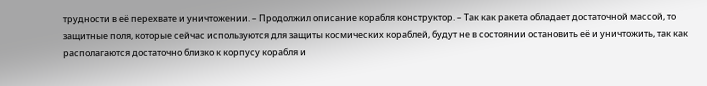трудности в её перехвате и уничтожении. – Продолжил описание корабля конструктор. – Так как ракета обладает достаточной массой, то защитные поля, которые сейчас используются для защиты космических кораблей, будут не в состоянии остановить её и уничтожить, так как располагаются достаточно близко к корпусу корабля и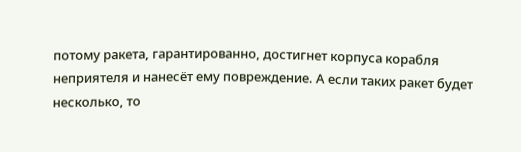потому ракета, гарантированно, достигнет корпуса корабля неприятеля и нанесёт ему повреждение. А если таких ракет будет несколько, то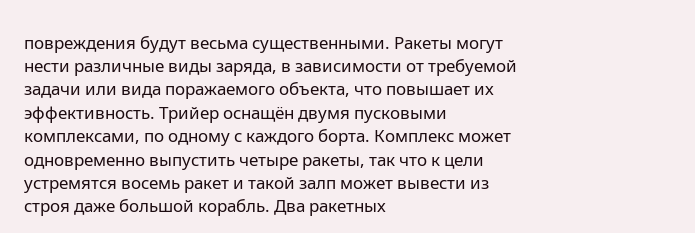повреждения будут весьма существенными. Ракеты могут нести различные виды заряда, в зависимости от требуемой задачи или вида поражаемого объекта, что повышает их эффективность. Трийер оснащён двумя пусковыми комплексами, по одному с каждого борта. Комплекс может одновременно выпустить четыре ракеты, так что к цели устремятся восемь ракет и такой залп может вывести из строя даже большой корабль. Два ракетных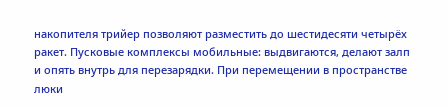накопителя трийер позволяют разместить до шестидесяти четырёх ракет. Пусковые комплексы мобильные: выдвигаются, делают залп и опять внутрь для перезарядки. При перемещении в пространстве люки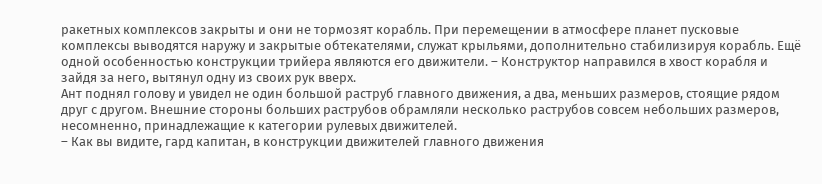ракетных комплексов закрыты и они не тормозят корабль. При перемещении в атмосфере планет пусковые комплексы выводятся наружу и закрытые обтекателями, служат крыльями, дополнительно стабилизируя корабль. Ещё одной особенностью конструкции трийера являются его движители. – Конструктор направился в хвост корабля и зайдя за него, вытянул одну из своих рук вверх.
Ант поднял голову и увидел не один большой раструб главного движения, а два, меньших размеров, стоящие рядом друг с другом. Внешние стороны больших раструбов обрамляли несколько раструбов совсем небольших размеров, несомненно, принадлежащие к категории рулевых движителей.
– Как вы видите, гард капитан, в конструкции движителей главного движения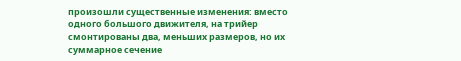произошли существенные изменения: вместо одного большого движителя, на трийер смонтированы два, меньших размеров, но их суммарное сечение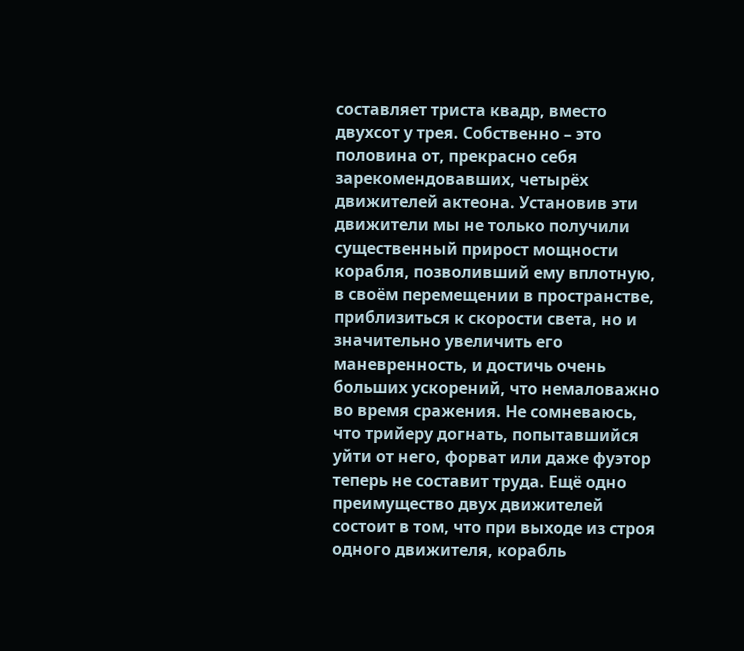составляет триста квадр, вместо двухсот у трея. Собственно – это половина от, прекрасно себя зарекомендовавших, четырёх движителей актеона. Установив эти движители мы не только получили существенный прирост мощности корабля, позволивший ему вплотную, в своём перемещении в пространстве, приблизиться к скорости света, но и значительно увеличить его маневренность, и достичь очень больших ускорений, что немаловажно во время сражения. Не сомневаюсь, что трийеру догнать, попытавшийся уйти от него, форват или даже фуэтор теперь не составит труда. Ещё одно преимущество двух движителей состоит в том, что при выходе из строя одного движителя, корабль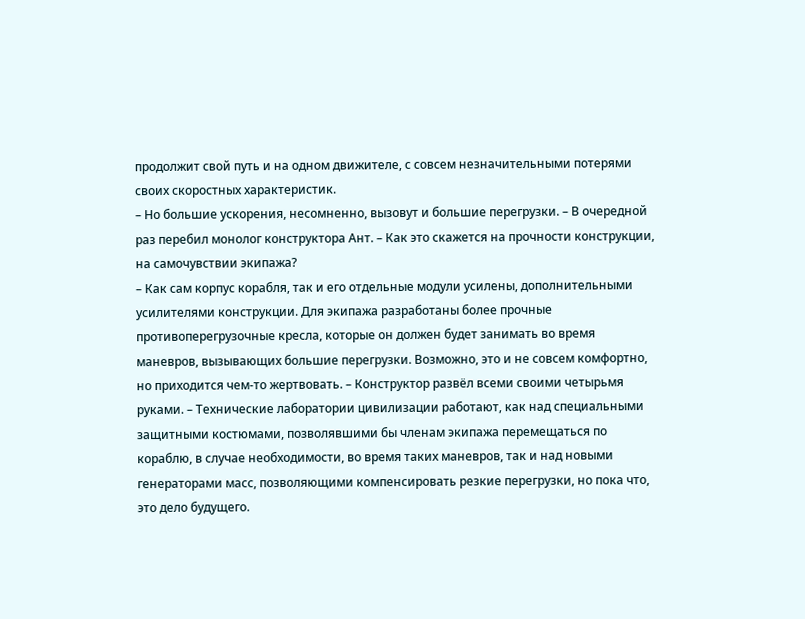продолжит свой путь и на одном движителе, с совсем незначительными потерями своих скоростных характеристик.
– Но большие ускорения, несомненно, вызовут и большие перегрузки. – В очередной раз перебил монолог конструктора Ант. – Как это скажется на прочности конструкции, на самочувствии экипажа?
– Как сам корпус корабля, так и его отдельные модули усилены, дополнительными усилителями конструкции. Для экипажа разработаны более прочные противоперегрузочные кресла, которые он должен будет занимать во время маневров, вызывающих большие перегрузки. Возможно, это и не совсем комфортно, но приходится чем-то жертвовать. – Конструктор развёл всеми своими четырьмя руками. – Технические лаборатории цивилизации работают, как над специальными защитными костюмами, позволявшими бы членам экипажа перемещаться по кораблю, в случае необходимости, во время таких маневров, так и над новыми генераторами масс, позволяющими компенсировать резкие перегрузки, но пока что, это дело будущего.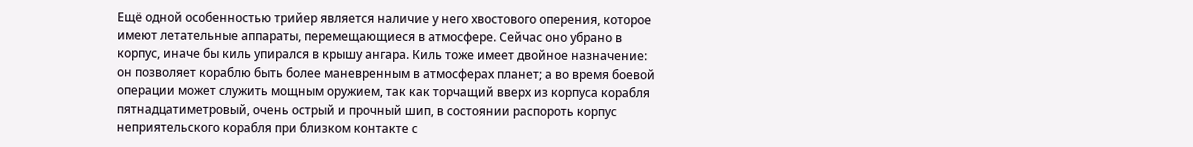Ещё одной особенностью трийер является наличие у него хвостового оперения, которое имеют летательные аппараты, перемещающиеся в атмосфере. Сейчас оно убрано в корпус, иначе бы киль упирался в крышу ангара. Киль тоже имеет двойное назначение: он позволяет кораблю быть более маневренным в атмосферах планет; а во время боевой операции может служить мощным оружием, так как торчащий вверх из корпуса корабля пятнадцатиметровый, очень острый и прочный шип, в состоянии распороть корпус неприятельского корабля при близком контакте с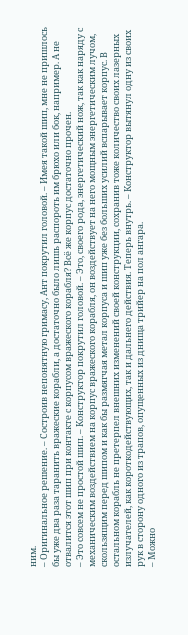ним.
– Оригинальное решение. – Состроив непонятную гримасу, Ант покрутил головой. – Имея такой шип, мне не пришлось бы уже два раза таранить вражеские корабли, а достаточно было лишь распороть им брюхо или бок, например. А не отвалится этот шип при контакте с корпусом вражеского корабля? Всё же корпус достаточно прочен.
– Это совсем не простой шип. – Конструктор покрутил головой. – Это, своего рода, энергетический нож, так как наряду с механическим воздействием на корпус вражеского корабля, он воздействует на него мощным энергетическим лучом, скользящим перед шипом и как бы размягчая метал корпуса и шип уже без больших усилий вспарывает корпус. В остальном корабль не претерпел внешних изменений своей конструкции, сохранив тоже количество своих лазерных излучателей, как короткодействующих, так и дальнего действия. Теперь внутрь. – Конструктор вытянул одну из своих рук в сторону одного из трапов, опущенных из днища трийер на пол ангара.
– Можно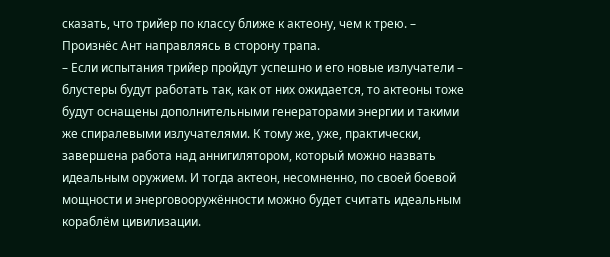сказать, что трийер по классу ближе к актеону, чем к трею. – Произнёс Ант направляясь в сторону трапа.
– Если испытания трийер пройдут успешно и его новые излучатели – блустеры будут работать так, как от них ожидается, то актеоны тоже будут оснащены дополнительными генераторами энергии и такими же спиралевыми излучателями. К тому же, уже, практически, завершена работа над аннигилятором, который можно назвать идеальным оружием. И тогда актеон, несомненно, по своей боевой мощности и энерговооружённости можно будет считать идеальным кораблём цивилизации.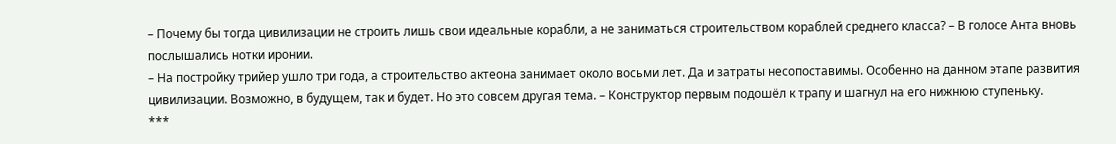– Почему бы тогда цивилизации не строить лишь свои идеальные корабли, а не заниматься строительством кораблей среднего класса? – В голосе Анта вновь послышались нотки иронии.
– На постройку трийер ушло три года, а строительство актеона занимает около восьми лет. Да и затраты несопоставимы. Особенно на данном этапе развития цивилизации. Возможно, в будущем, так и будет. Но это совсем другая тема. – Конструктор первым подошёл к трапу и шагнул на его нижнюю ступеньку.
***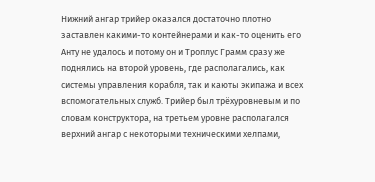Нижний ангар трийер оказался достаточно плотно заставлен какими-то контейнерами и как-то оценить его Анту не удалось и потому он и Троплус Грамм сразу же поднялись на второй уровень, где располагались, как системы управления корабля, так и каюты экипажа и всех вспомогательных служб. Трийер был трёхуровневым и по словам конструктора, на третьем уровне располагался верхний ангар с некоторыми техническими хелпами,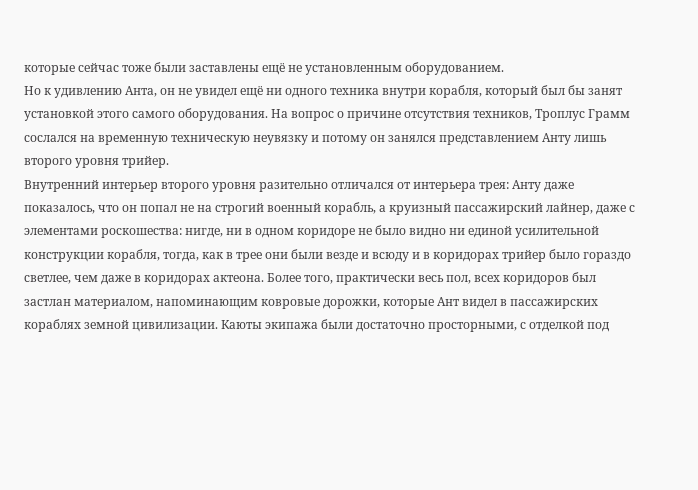которые сейчас тоже были заставлены ещё не установленным оборудованием.
Но к удивлению Анта, он не увидел ещё ни одного техника внутри корабля, который был бы занят установкой этого самого оборудования. На вопрос о причине отсутствия техников, Троплус Грамм сослался на временную техническую неувязку и потому он занялся представлением Анту лишь второго уровня трийер.
Внутренний интерьер второго уровня разительно отличался от интерьера трея: Анту даже показалось, что он попал не на строгий военный корабль, а круизный пассажирский лайнер, даже с элементами роскошества: нигде, ни в одном коридоре не было видно ни единой усилительной конструкции корабля, тогда, как в трее они были везде и всюду и в коридорах трийер было гораздо светлее, чем даже в коридорах актеона. Более того, практически весь пол, всех коридоров был застлан материалом, напоминающим ковровые дорожки, которые Ант видел в пассажирских кораблях земной цивилизации. Каюты экипажа были достаточно просторными, с отделкой под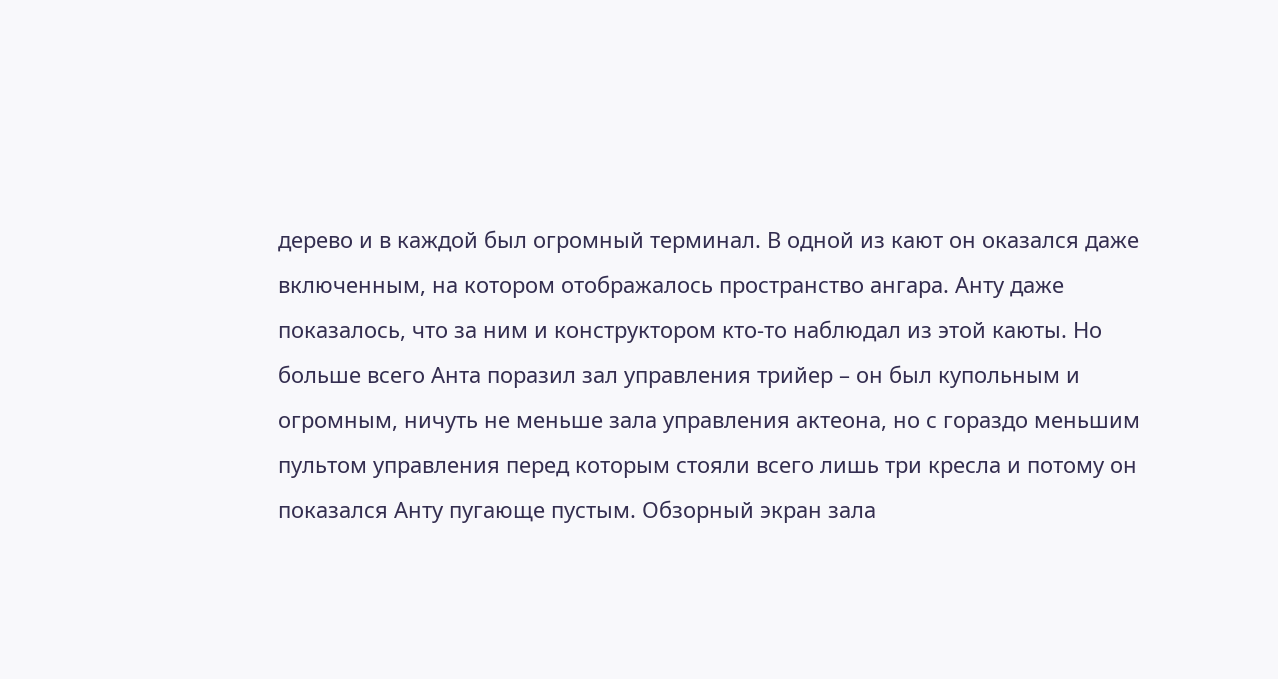дерево и в каждой был огромный терминал. В одной из кают он оказался даже включенным, на котором отображалось пространство ангара. Анту даже показалось, что за ним и конструктором кто-то наблюдал из этой каюты. Но больше всего Анта поразил зал управления трийер – он был купольным и огромным, ничуть не меньше зала управления актеона, но с гораздо меньшим пультом управления перед которым стояли всего лишь три кресла и потому он показался Анту пугающе пустым. Обзорный экран зала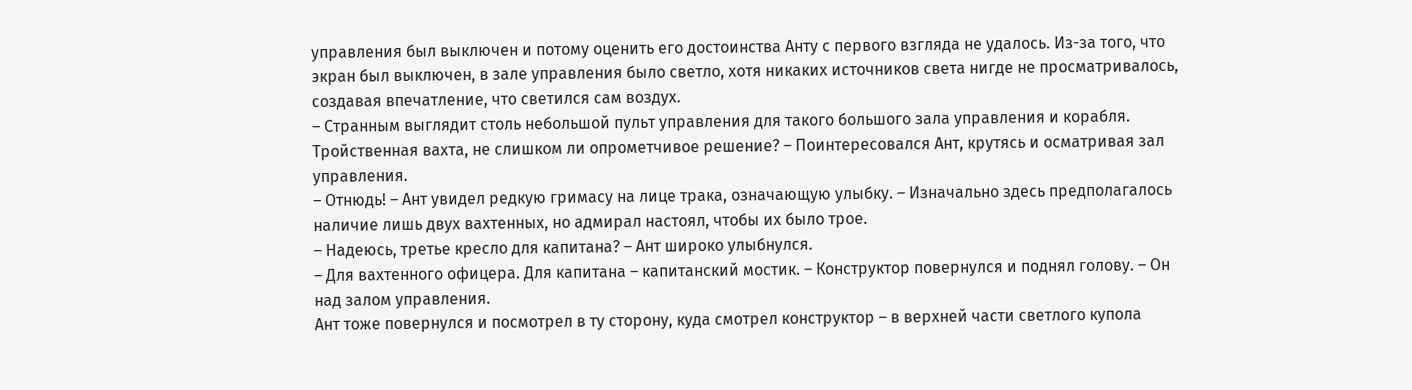управления был выключен и потому оценить его достоинства Анту с первого взгляда не удалось. Из-за того, что экран был выключен, в зале управления было светло, хотя никаких источников света нигде не просматривалось, создавая впечатление, что светился сам воздух.
– Странным выглядит столь небольшой пульт управления для такого большого зала управления и корабля. Тройственная вахта, не слишком ли опрометчивое решение? – Поинтересовался Ант, крутясь и осматривая зал управления.
– Отнюдь! – Ант увидел редкую гримасу на лице трака, означающую улыбку. – Изначально здесь предполагалось наличие лишь двух вахтенных, но адмирал настоял, чтобы их было трое.
– Надеюсь, третье кресло для капитана? – Ант широко улыбнулся.
– Для вахтенного офицера. Для капитана – капитанский мостик. – Конструктор повернулся и поднял голову. – Он над залом управления.
Ант тоже повернулся и посмотрел в ту сторону, куда смотрел конструктор – в верхней части светлого купола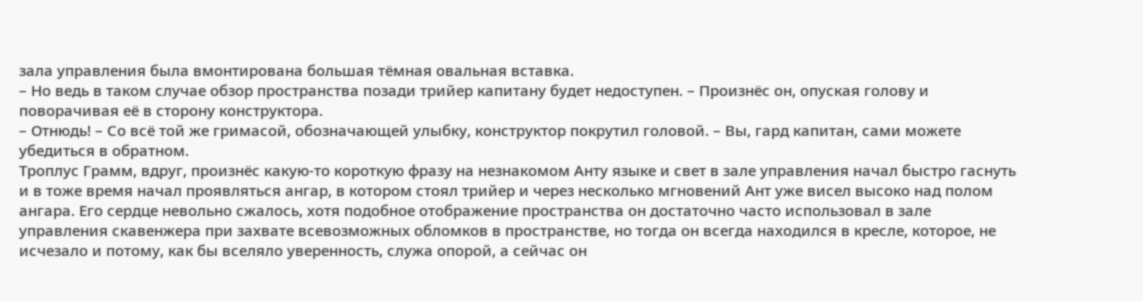зала управления была вмонтирована большая тёмная овальная вставка.
– Но ведь в таком случае обзор пространства позади трийер капитану будет недоступен. – Произнёс он, опуская голову и поворачивая её в сторону конструктора.
– Отнюдь! – Со всё той же гримасой, обозначающей улыбку, конструктор покрутил головой. – Вы, гард капитан, сами можете убедиться в обратном.
Троплус Грамм, вдруг, произнёс какую-то короткую фразу на незнакомом Анту языке и свет в зале управления начал быстро гаснуть и в тоже время начал проявляться ангар, в котором стоял трийер и через несколько мгновений Ант уже висел высоко над полом ангара. Его сердце невольно сжалось, хотя подобное отображение пространства он достаточно часто использовал в зале управления скавенжера при захвате всевозможных обломков в пространстве, но тогда он всегда находился в кресле, которое, не исчезало и потому, как бы вселяло уверенность, служа опорой, а сейчас он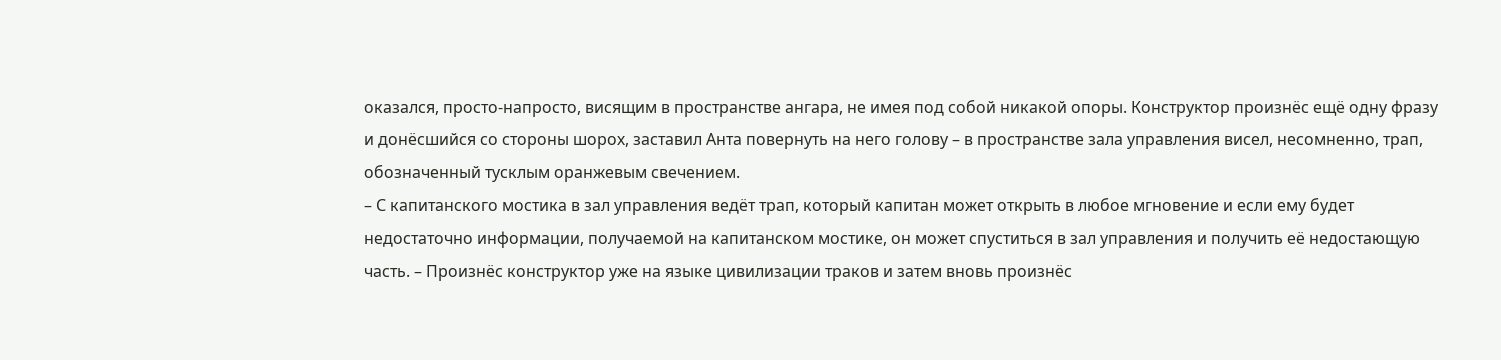оказался, просто-напросто, висящим в пространстве ангара, не имея под собой никакой опоры. Конструктор произнёс ещё одну фразу и донёсшийся со стороны шорох, заставил Анта повернуть на него голову – в пространстве зала управления висел, несомненно, трап, обозначенный тусклым оранжевым свечением.
– С капитанского мостика в зал управления ведёт трап, который капитан может открыть в любое мгновение и если ему будет недостаточно информации, получаемой на капитанском мостике, он может спуститься в зал управления и получить её недостающую часть. – Произнёс конструктор уже на языке цивилизации траков и затем вновь произнёс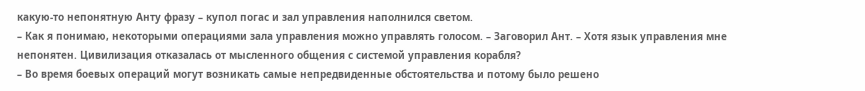какую-то непонятную Анту фразу – купол погас и зал управления наполнился светом.
– Как я понимаю, некоторыми операциями зала управления можно управлять голосом. – Заговорил Ант. – Хотя язык управления мне непонятен. Цивилизация отказалась от мысленного общения с системой управления корабля?
– Во время боевых операций могут возникать самые непредвиденные обстоятельства и потому было решено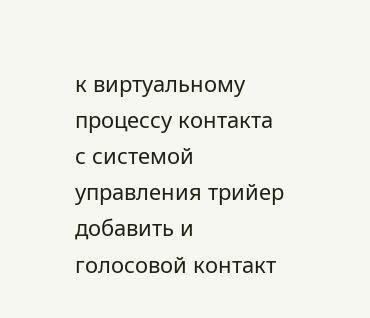к виртуальному процессу контакта с системой управления трийер добавить и голосовой контакт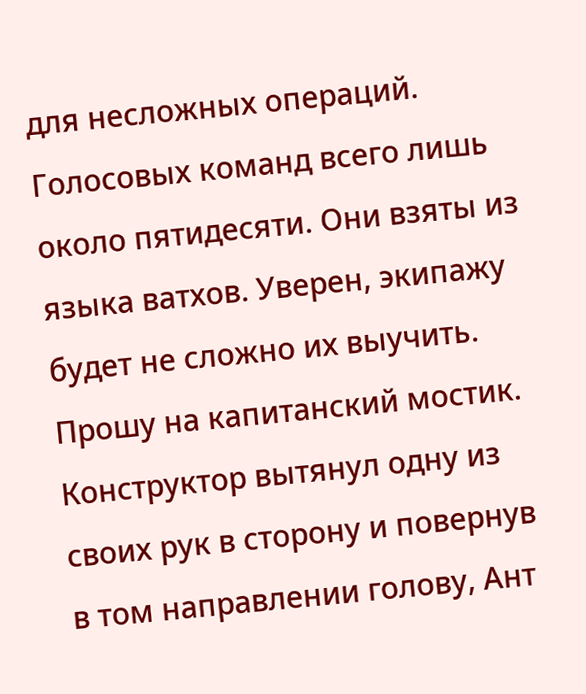для несложных операций. Голосовых команд всего лишь около пятидесяти. Они взяты из языка ватхов. Уверен, экипажу будет не сложно их выучить. Прошу на капитанский мостик.
Конструктор вытянул одну из своих рук в сторону и повернув в том направлении голову, Ант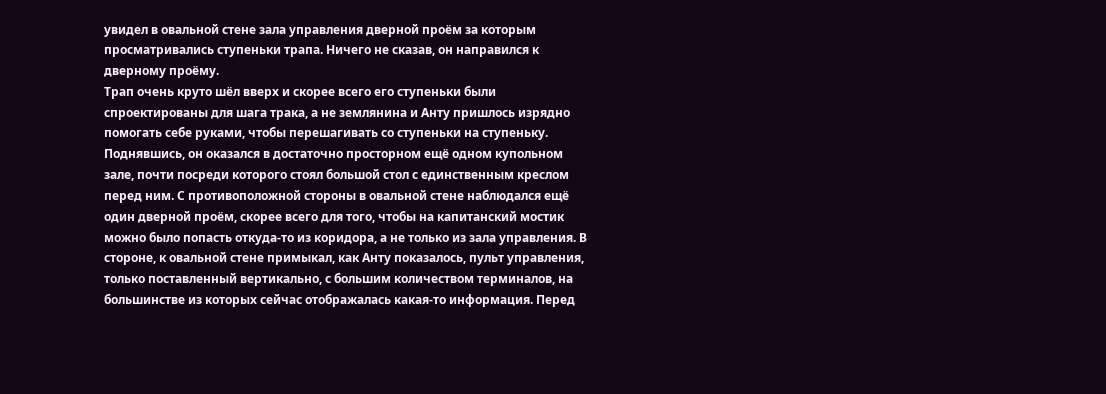увидел в овальной стене зала управления дверной проём за которым просматривались ступеньки трапа. Ничего не сказав, он направился к дверному проёму.
Трап очень круто шёл вверх и скорее всего его ступеньки были спроектированы для шага трака, а не землянина и Анту пришлось изрядно помогать себе руками, чтобы перешагивать со ступеньки на ступеньку.
Поднявшись, он оказался в достаточно просторном ещё одном купольном зале, почти посреди которого стоял большой стол с единственным креслом перед ним. С противоположной стороны в овальной стене наблюдался ещё один дверной проём, скорее всего для того, чтобы на капитанский мостик можно было попасть откуда-то из коридора, а не только из зала управления. В стороне, к овальной стене примыкал, как Анту показалось, пульт управления, только поставленный вертикально, с большим количеством терминалов, на большинстве из которых сейчас отображалась какая-то информация. Перед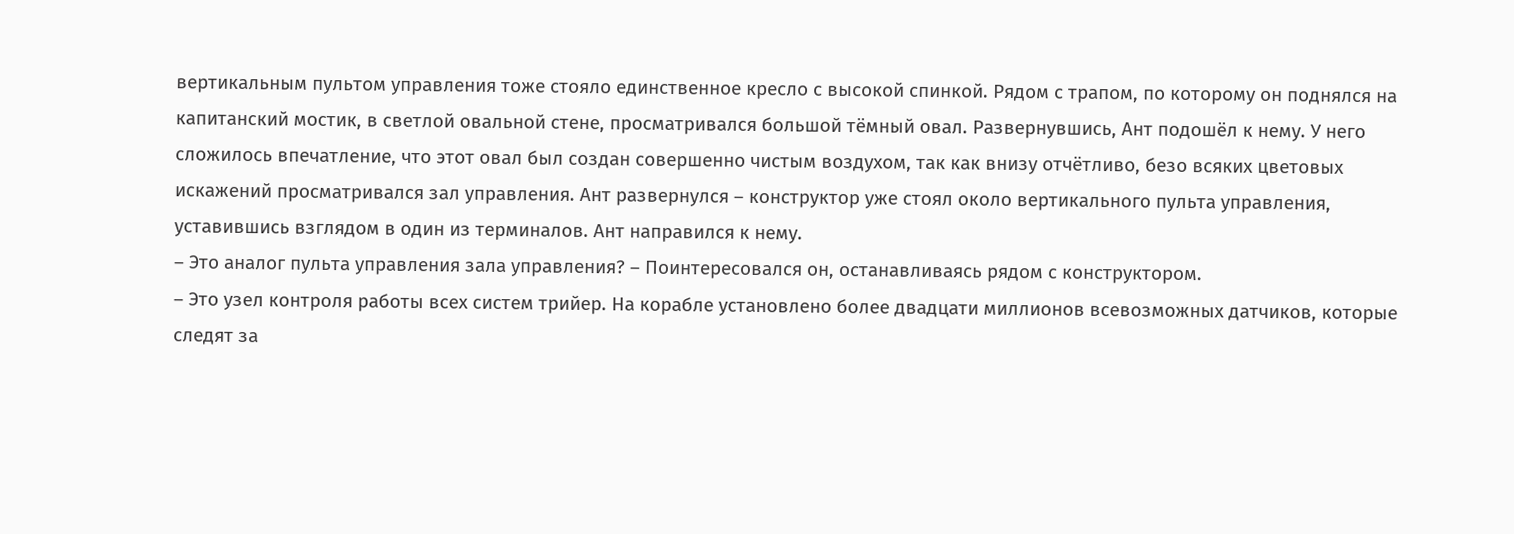вертикальным пультом управления тоже стояло единственное кресло с высокой спинкой. Рядом с трапом, по которому он поднялся на капитанский мостик, в светлой овальной стене, просматривался большой тёмный овал. Развернувшись, Ант подошёл к нему. У него сложилось впечатление, что этот овал был создан совершенно чистым воздухом, так как внизу отчётливо, безо всяких цветовых искажений просматривался зал управления. Ант развернулся – конструктор уже стоял около вертикального пульта управления, уставившись взглядом в один из терминалов. Ант направился к нему.
– Это аналог пульта управления зала управления? – Поинтересовался он, останавливаясь рядом с конструктором.
– Это узел контроля работы всех систем трийер. На корабле установлено более двадцати миллионов всевозможных датчиков, которые следят за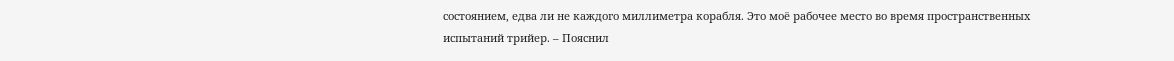состоянием, едва ли не каждого миллиметра корабля. Это моё рабочее место во время пространственных испытаний трийер. – Пояснил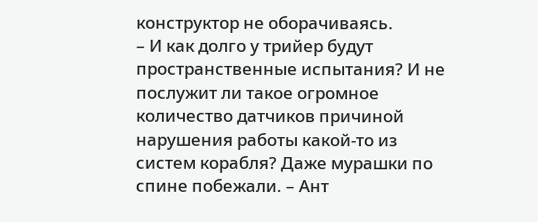конструктор не оборачиваясь.
– И как долго у трийер будут пространственные испытания? И не послужит ли такое огромное количество датчиков причиной нарушения работы какой-то из систем корабля? Даже мурашки по спине побежали. – Ант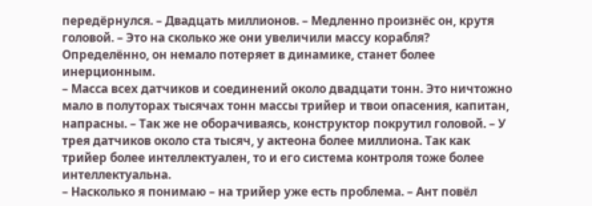передёрнулся. – Двадцать миллионов. – Медленно произнёс он, крутя головой. – Это на сколько же они увеличили массу корабля? Определённо, он немало потеряет в динамике, станет более инерционным.
– Масса всех датчиков и соединений около двадцати тонн. Это ничтожно мало в полуторах тысячах тонн массы трийер и твои опасения, капитан, напрасны. – Так же не оборачиваясь, конструктор покрутил головой. – У трея датчиков около ста тысяч, у актеона более миллиона. Так как трийер более интеллектуален, то и его система контроля тоже более интеллектуальна.
– Насколько я понимаю – на трийер уже есть проблема. – Ант повёл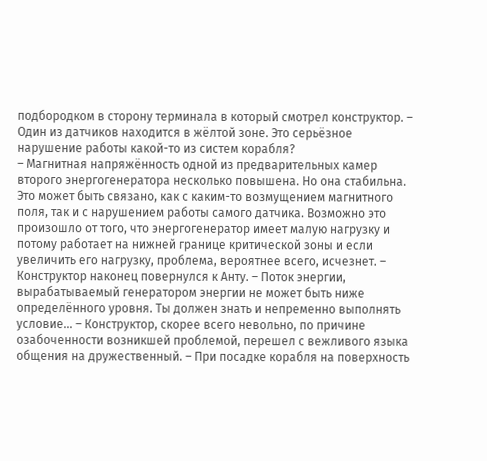подбородком в сторону терминала в который смотрел конструктор. – Один из датчиков находится в жёлтой зоне. Это серьёзное нарушение работы какой-то из систем корабля?
– Магнитная напряжённость одной из предварительных камер второго энергогенератора несколько повышена. Но она стабильна. Это может быть связано, как с каким-то возмущением магнитного поля, так и с нарушением работы самого датчика. Возможно это произошло от того, что энергогенератор имеет малую нагрузку и потому работает на нижней границе критической зоны и если увеличить его нагрузку, проблема, вероятнее всего, исчезнет. – Конструктор наконец повернулся к Анту. – Поток энергии, вырабатываемый генератором энергии не может быть ниже определённого уровня. Ты должен знать и непременно выполнять условие… – Конструктор, скорее всего невольно, по причине озабоченности возникшей проблемой, перешел с вежливого языка общения на дружественный. – При посадке корабля на поверхность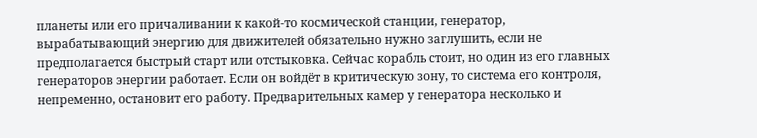планеты или его причаливании к какой-то космической станции, генератор, вырабатывающий энергию для движителей обязательно нужно заглушить, если не предполагается быстрый старт или отстыковка. Сейчас корабль стоит, но один из его главных генераторов энергии работает. Если он войдёт в критическую зону, то система его контроля, непременно, остановит его работу. Предварительных камер у генератора несколько и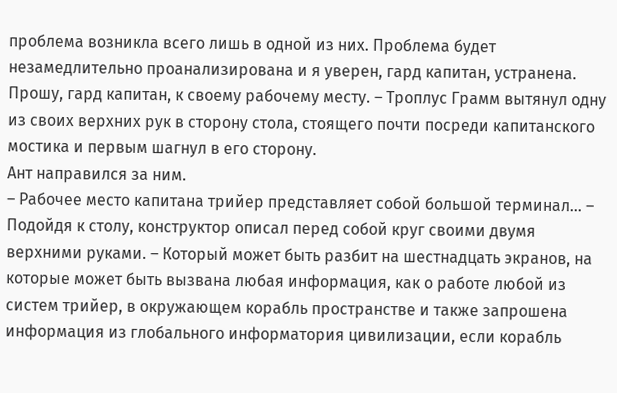проблема возникла всего лишь в одной из них. Проблема будет незамедлительно проанализирована и я уверен, гард капитан, устранена. Прошу, гард капитан, к своему рабочему месту. – Троплус Грамм вытянул одну из своих верхних рук в сторону стола, стоящего почти посреди капитанского мостика и первым шагнул в его сторону.
Ант направился за ним.
– Рабочее место капитана трийер представляет собой большой терминал… – Подойдя к столу, конструктор описал перед собой круг своими двумя верхними руками. – Который может быть разбит на шестнадцать экранов, на которые может быть вызвана любая информация, как о работе любой из систем трийер, в окружающем корабль пространстве и также запрошена информация из глобального информатория цивилизации, если корабль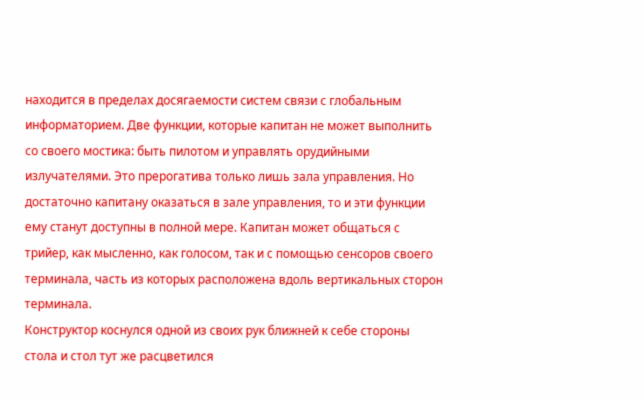находится в пределах досягаемости систем связи с глобальным информаторием. Две функции, которые капитан не может выполнить со своего мостика: быть пилотом и управлять орудийными излучателями. Это прерогатива только лишь зала управления. Но достаточно капитану оказаться в зале управления, то и эти функции ему станут доступны в полной мере. Капитан может общаться с трийер, как мысленно, как голосом, так и с помощью сенсоров своего терминала, часть из которых расположена вдоль вертикальных сторон терминала.
Конструктор коснулся одной из своих рук ближней к себе стороны стола и стол тут же расцветился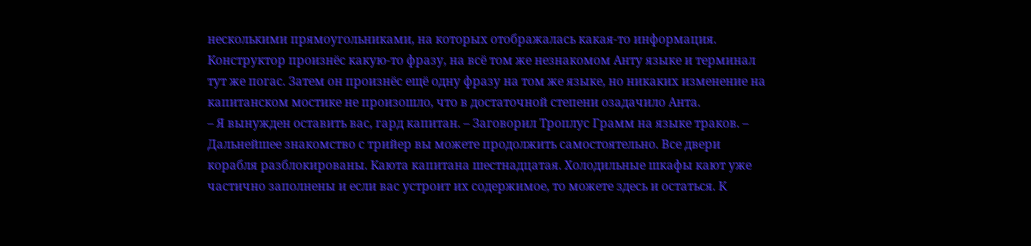несколькими прямоугольниками, на которых отображалась какая-то информация. Конструктор произнёс какую-то фразу, на всё том же незнакомом Анту языке и терминал тут же погас. Затем он произнёс ещё одну фразу на том же языке, но никаких изменение на капитанском мостике не произошло, что в достаточной степени озадачило Анта.
– Я вынужден оставить вас, гард капитан. – Заговорил Троплус Грамм на языке траков. – Дальнейшее знакомство с трийер вы можете продолжить самостоятельно. Все двери корабля разблокированы. Каюта капитана шестнадцатая. Холодильные шкафы кают уже частично заполнены и если вас устроит их содержимое, то можете здесь и остаться. К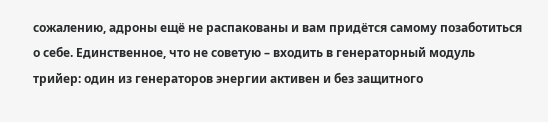сожалению, адроны ещё не распакованы и вам придётся самому позаботиться о себе. Единственное, что не советую – входить в генераторный модуль трийер: один из генераторов энергии активен и без защитного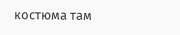костюма там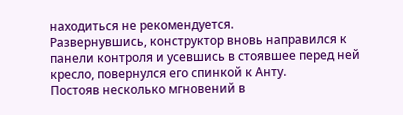находиться не рекомендуется.
Развернувшись, конструктор вновь направился к панели контроля и усевшись в стоявшее перед ней кресло, повернулся его спинкой к Анту.
Постояв несколько мгновений в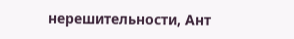нерешительности, Ант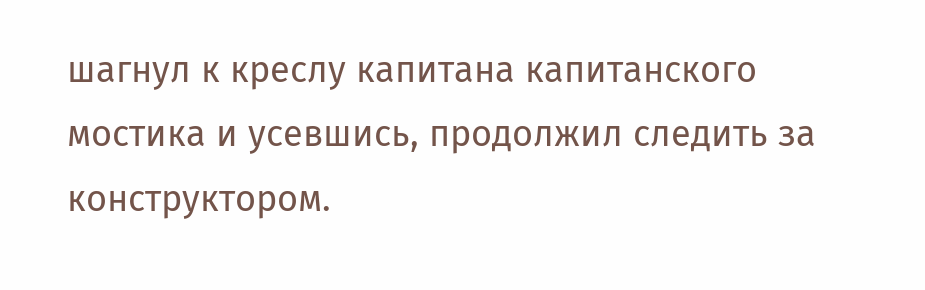шагнул к креслу капитана капитанского мостика и усевшись, продолжил следить за конструктором.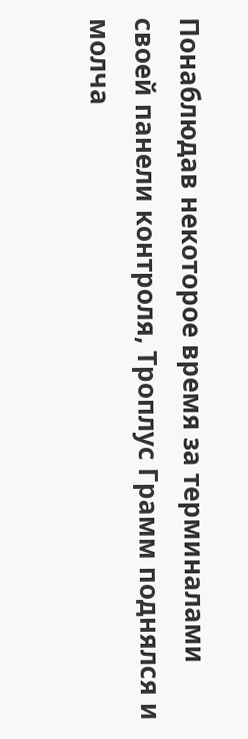Понаблюдав некоторое время за терминалами своей панели контроля, Троплус Грамм поднялся и молча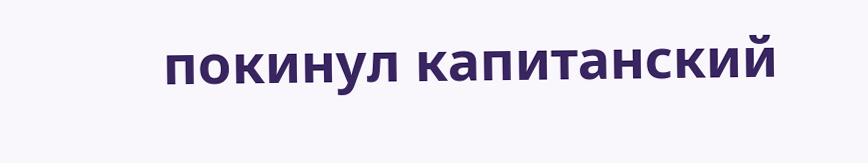покинул капитанский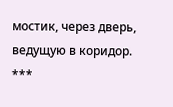мостик, через дверь, ведущую в коридор.
***